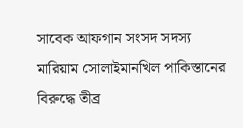সাবেক আফগান সংসদ সদস্য মারিয়াম সোলাইমানখিল পাকিস্তানের বিরুদ্ধে তীব্র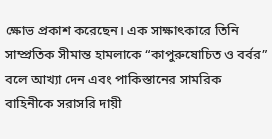ক্ষোভ প্রকাশ করেছেন। এক সাক্ষাৎকারে তিনি সাম্প্রতিক সীমান্ত হামলাকে “কাপুরুষোচিত ও বর্বর” বলে আখ্যা দেন এবং পাকিস্তানের সামরিক বাহিনীকে সরাসরি দায়ী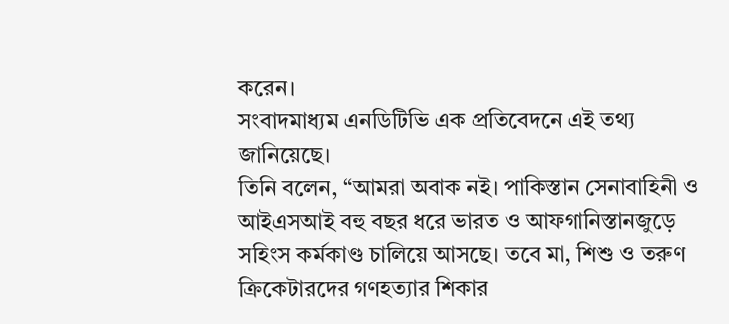করেন।
সংবাদমাধ্যম এনডিটিভি এক প্রতিবেদনে এই তথ্য জানিয়েছে।
তিনি বলেন, “আমরা অবাক নই। পাকিস্তান সেনাবাহিনী ও আইএসআই বহু বছর ধরে ভারত ও আফগানিস্তানজুড়ে সহিংস কর্মকাণ্ড চালিয়ে আসছে। তবে মা, শিশু ও তরুণ ক্রিকেটারদের গণহত্যার শিকার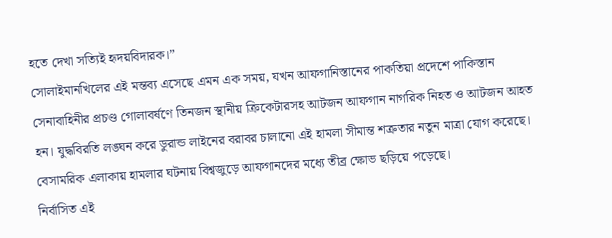হতে দেখা সত্যিই হৃদয়বিদারক।”
সোলাইমানখিলের এই মন্তব্য এসেছে এমন এক সময়, যখন আফগানিস্তানের পাকতিয়া প্রদেশে পাকিস্তান সেনাবাহিনীর প্রচণ্ড গোলাবর্ষণে তিনজন স্থানীয় ক্রিকেটারসহ আটজন আফগান নাগরিক নিহত ও আটজন আহত হন। যুদ্ধবিরতি লঙ্ঘন করে ডুরান্ড লাইনের বরাবর চালানো এই হামলা সীমান্ত শত্রুতার নতুন মাত্রা যোগ করেছে। বেসামরিক এলাকায় হামলার ঘটনায় বিশ্বজুড়ে আফগানদের মধ্যে তীব্র ক্ষোভ ছড়িয়ে পড়েছে।
নির্বাসিত এই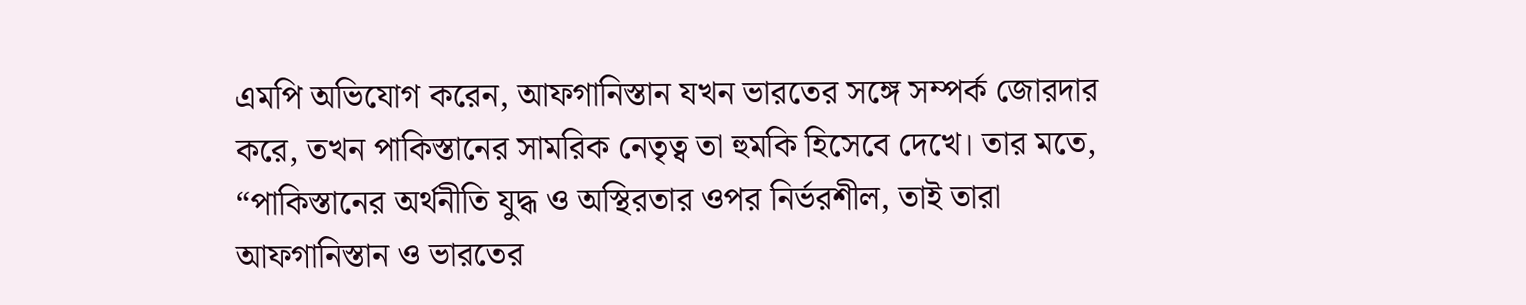এমপি অভিযোগ করেন, আফগানিস্তান যখন ভারতের সঙ্গে সম্পর্ক জোরদার করে, তখন পাকিস্তানের সামরিক নেতৃত্ব তা হুমকি হিসেবে দেখে। তার মতে, “পাকিস্তানের অর্থনীতি যুদ্ধ ও অস্থিরতার ওপর নির্ভরশীল, তাই তারা আফগানিস্তান ও ভারতের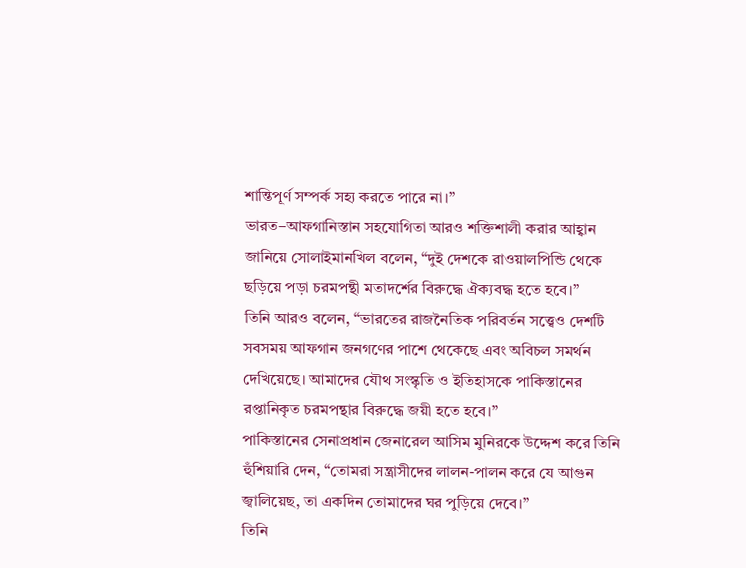শান্তিপূর্ণ সম্পর্ক সহ্য করতে পারে না।”
ভারত–আফগানিস্তান সহযোগিতা আরও শক্তিশালী করার আহ্বান জানিয়ে সোলাইমানখিল বলেন, “দুই দেশকে রাওয়ালপিন্ডি থেকে ছড়িয়ে পড়া চরমপন্থী মতাদর্শের বিরুদ্ধে ঐক্যবদ্ধ হতে হবে।”
তিনি আরও বলেন, “ভারতের রাজনৈতিক পরিবর্তন সত্ত্বেও দেশটি সবসময় আফগান জনগণের পাশে থেকেছে এবং অবিচল সমর্থন দেখিয়েছে। আমাদের যৌথ সংস্কৃতি ও ইতিহাসকে পাকিস্তানের রপ্তানিকৃত চরমপন্থার বিরুদ্ধে জয়ী হতে হবে।”
পাকিস্তানের সেনাপ্রধান জেনারেল আসিম মুনিরকে উদ্দেশ করে তিনি হুঁশিয়ারি দেন, “তোমরা সন্ত্রাসীদের লালন-পালন করে যে আগুন জ্বালিয়েছ, তা একদিন তোমাদের ঘর পুড়িয়ে দেবে।”
তিনি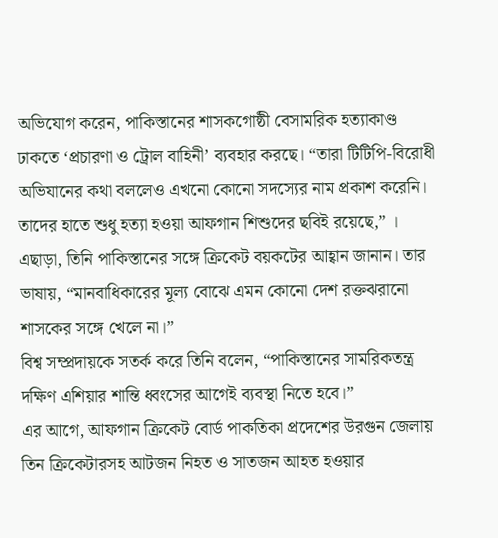অভিযোগ করেন, পাকিস্তানের শাসকগোষ্ঠী বেসামরিক হত্যাকাণ্ড ঢাকতে ‘প্রচারণা ও ট্রোল বাহিনী’ ব্যবহার করছে। “তারা টিটিপি-বিরোধী অভিযানের কথা বললেও এখনো কোনো সদস্যের নাম প্রকাশ করেনি। তাদের হাতে শুধু হত্যা হওয়া আফগান শিশুদের ছবিই রয়েছে,” ।
এছাড়া, তিনি পাকিস্তানের সঙ্গে ক্রিকেট বয়কটের আহ্বান জানান। তার ভাষায়, “মানবাধিকারের মূল্য বোঝে এমন কোনো দেশ রক্তঝরানো শাসকের সঙ্গে খেলে না।”
বিশ্ব সম্প্রদায়কে সতর্ক করে তিনি বলেন, “পাকিস্তানের সামরিকতন্ত্র দক্ষিণ এশিয়ার শান্তি ধ্বংসের আগেই ব্যবস্থা নিতে হবে।”
এর আগে, আফগান ক্রিকেট বোর্ড পাকতিকা প্রদেশের উরগুন জেলায় তিন ক্রিকেটারসহ আটজন নিহত ও সাতজন আহত হওয়ার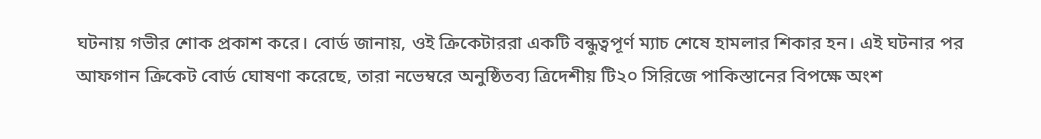ঘটনায় গভীর শোক প্রকাশ করে। বোর্ড জানায়, ওই ক্রিকেটাররা একটি বন্ধুত্বপূর্ণ ম্যাচ শেষে হামলার শিকার হন। এই ঘটনার পর আফগান ক্রিকেট বোর্ড ঘোষণা করেছে, তারা নভেম্বরে অনুষ্ঠিতব্য ত্রিদেশীয় টি২০ সিরিজে পাকিস্তানের বিপক্ষে অংশ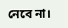নেবে না।